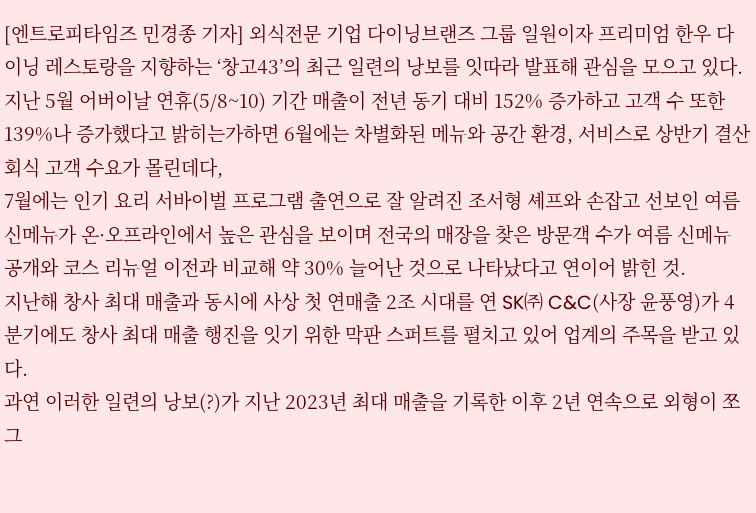[엔트로피타임즈 민경종 기자] 외식전문 기업 다이닝브랜즈 그룹 일원이자 프리미엄 한우 다이닝 레스토랑을 지향하는 ‘창고43’의 최근 일련의 낭보를 잇따라 발표해 관심을 모으고 있다.
지난 5월 어버이날 연휴(5/8~10) 기간 매출이 전년 동기 대비 152% 증가하고 고객 수 또한 139%나 증가했다고 밝히는가하면 6월에는 차별화된 메뉴와 공간 환경, 서비스로 상반기 결산 회식 고객 수요가 몰린데다,
7월에는 인기 요리 서바이벌 프로그램 출연으로 잘 알려진 조서형 셰프와 손잡고 선보인 여름 신메뉴가 온·오프라인에서 높은 관심을 보이며 전국의 매장을 찾은 방문객 수가 여름 신메뉴 공개와 코스 리뉴얼 이전과 비교해 약 30% 늘어난 것으로 나타났다고 연이어 밝힌 것.
지난해 창사 최대 매출과 동시에 사상 첫 연매출 2조 시대를 연 SK㈜ C&C(사장 윤풍영)가 4분기에도 창사 최대 매출 행진을 잇기 위한 막판 스퍼트를 펼치고 있어 업계의 주목을 받고 있다.
과연 이러한 일련의 낭보(?)가 지난 2023년 최대 매출을 기록한 이후 2년 연속으로 외형이 쪼그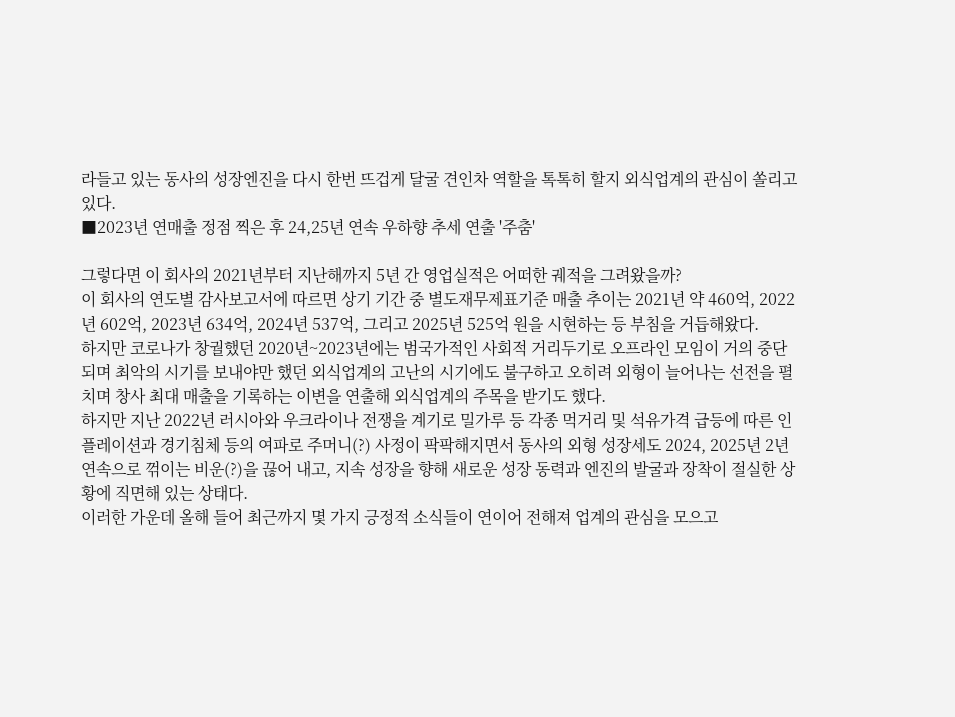라들고 있는 동사의 성장엔진을 다시 한번 뜨겁게 달굴 견인차 역할을 톡톡히 할지 외식업계의 관심이 쏠리고 있다.
■2023년 연매출 정점 찍은 후 24,25년 연속 우하향 추세 연출 '주춤'

그렇다면 이 회사의 2021년부터 지난해까지 5년 간 영업실적은 어떠한 궤적을 그려왔을까?
이 회사의 연도별 감사보고서에 따르면 상기 기간 중 별도재무제표기준 매출 추이는 2021년 약 460억, 2022년 602억, 2023년 634억, 2024년 537억, 그리고 2025년 525억 원을 시현하는 등 부침을 거듭해왔다.
하지만 코로나가 창궐했던 2020년~2023년에는 범국가적인 사회적 거리두기로 오프라인 모임이 거의 중단되며 최악의 시기를 보내야만 했던 외식업계의 고난의 시기에도 불구하고 오히려 외형이 늘어나는 선전을 펼치며 창사 최대 매출을 기록하는 이변을 연출해 외식업계의 주목을 받기도 했다.
하지만 지난 2022년 러시아와 우크라이나 전쟁을 계기로 밀가루 등 각종 먹거리 및 석유가격 급등에 따른 인플레이션과 경기침체 등의 여파로 주머니(?) 사정이 팍팍해지면서 동사의 외형 성장세도 2024, 2025년 2년 연속으로 꺾이는 비운(?)을 끊어 내고, 지속 성장을 향해 새로운 성장 동력과 엔진의 발굴과 장착이 절실한 상황에 직면해 있는 상태다.
이러한 가운데 올해 들어 최근까지 몇 가지 긍정적 소식들이 연이어 전해져 업계의 관심을 모으고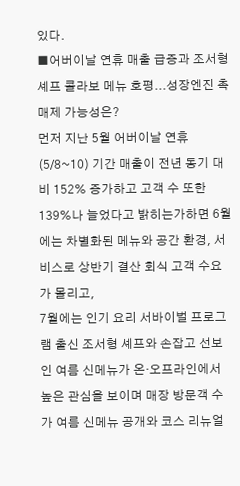있다.
■어버이날 연휴 매출 급증과 조서형 셰프 콜라보 메뉴 호평...성장엔진 촉매제 가능성은?
먼저 지난 5월 어버이날 연휴(5/8~10) 기간 매출이 전년 동기 대비 152% 증가하고 고객 수 또한 139%나 늘었다고 밝히는가하면 6월에는 차별화된 메뉴와 공간 환경, 서비스로 상반기 결산 회식 고객 수요가 몰리고,
7월에는 인기 요리 서바이벌 프로그램 출신 조서형 셰프와 손잡고 선보인 여름 신메뉴가 온·오프라인에서 높은 관심을 보이며 매장 방문객 수가 여름 신메뉴 공개와 코스 리뉴얼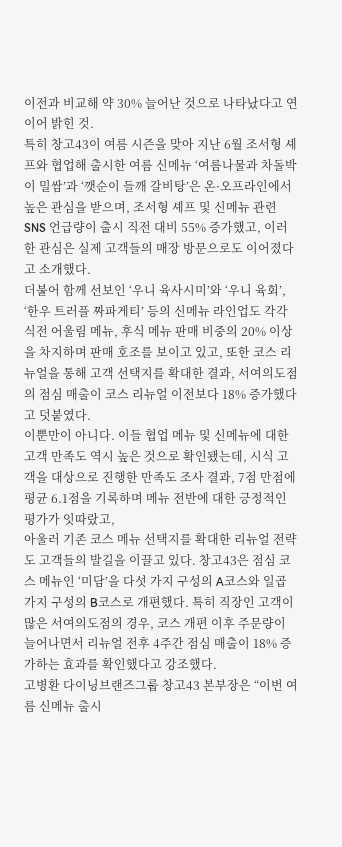이전과 비교해 약 30% 늘어난 것으로 나타났다고 연이어 밝힌 것.
특히 창고43이 여름 시즌을 맞아 지난 6월 조서형 셰프와 협업해 출시한 여름 신메뉴 ‘여름나물과 차돌박이 밀쌈’과 ‘깻순이 들깨 갈비탕’은 온·오프라인에서 높은 관심을 받으며, 조서형 셰프 및 신메뉴 관련 SNS 언급량이 출시 직전 대비 55% 증가했고, 이러한 관심은 실제 고객들의 매장 방문으로도 이어졌다고 소개했다.
더불어 함께 선보인 ‘우니 육사시미’와 ‘우니 육회’, ‘한우 트러플 짜파게티’ 등의 신메뉴 라인업도 각각 식전 어울림 메뉴, 후식 메뉴 판매 비중의 20% 이상을 차지하며 판매 호조를 보이고 있고, 또한 코스 리뉴얼을 통해 고객 선택지를 확대한 결과, 서여의도점의 점심 매출이 코스 리뉴얼 이전보다 18% 증가했다고 덧붙였다.
이뿐만이 아니다. 이들 협업 메뉴 및 신메뉴에 대한 고객 만족도 역시 높은 것으로 확인됐는데, 시식 고객을 대상으로 진행한 만족도 조사 결과, 7점 만점에 평균 6.1점을 기록하며 메뉴 전반에 대한 긍정적인 평가가 잇따랐고,
아울러 기존 코스 메뉴 선택지를 확대한 리뉴얼 전략도 고객들의 발길을 이끌고 있다. 창고43은 점심 코스 메뉴인 ‘미담’을 다섯 가지 구성의 A코스와 일곱 가지 구성의 B코스로 개편했다. 특히 직장인 고객이 많은 서여의도점의 경우, 코스 개편 이후 주문량이 늘어나면서 리뉴얼 전후 4주간 점심 매출이 18% 증가하는 효과를 확인했다고 강조했다.
고병환 다이닝브랜즈그룹 창고43 본부장은 “이번 여름 신메뉴 출시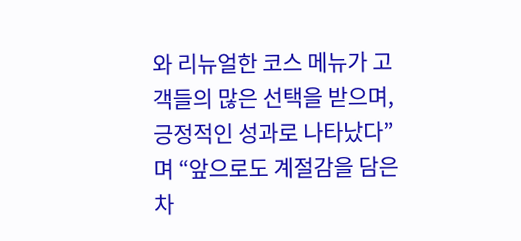와 리뉴얼한 코스 메뉴가 고객들의 많은 선택을 받으며, 긍정적인 성과로 나타났다”며 “앞으로도 계절감을 담은 차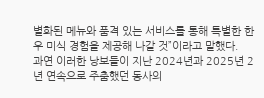별화된 메뉴와 품격 있는 서비스를 통해 특별한 한우 미식 경험을 제공해 나갈 것”이라고 말했다.
과연 이러한 낭보들이 지난 2024년과 2025년 2년 연속으로 주춤했던 동사의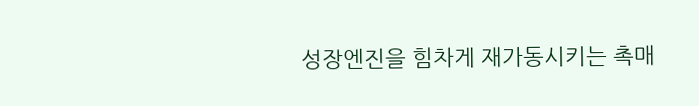성장엔진을 힘차게 재가동시키는 촉매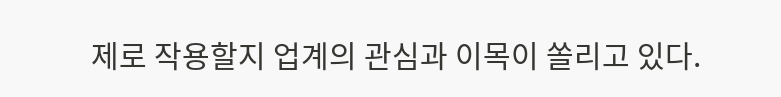제로 작용할지 업계의 관심과 이목이 쏠리고 있다.